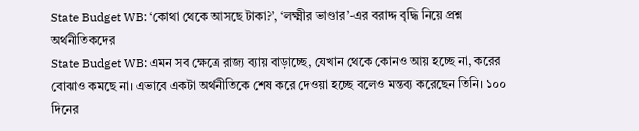State Budget WB: ‘কোথা থেকে আসছে টাকা?’, ‘লক্ষ্মীর ভাণ্ডার’-এর বরাদ্দ বৃদ্ধি নিয়ে প্রশ্ন অর্থনীতিকদের
State Budget WB: এমন সব ক্ষেত্রে রাজ্য ব্যায় বাড়াচ্ছে, যেখান থেকে কোনও আয় হচ্ছে না, করের বোঝাও কমছে না। এভাবে একটা অর্থনীতিকে শেষ করে দেওয়া হচ্ছে বলেও মন্তব্য করেছেন তিনি। ১০০ দিনের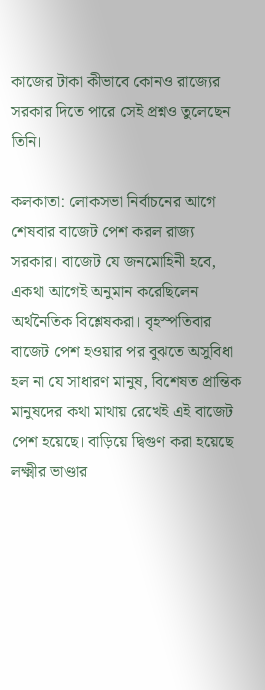কাজের টাকা কীভাবে কোনও রাজ্যের সরকার দিতে পারে সেই প্রশ্নও তুলেছেন তিনি।

কলকাতা: লোকসভা নির্বাচনের আগে শেষবার বাজেট পেশ করল রাজ্য সরকার। বাজেট যে জনমোহিনী হবে, একথা আগেই অনুমান করেছিলেন অর্থনৈতিক বিশ্লেষকরা। বৃহস্পতিবার বাজেট পেশ হওয়ার পর বুঝতে অসুবিধা হল না যে সাধারণ মানুষ, বিশেষত প্রান্তিক মানুষদের কথা মাথায় রেখেই এই বাজেট পেশ হয়েছে। বাড়িয়ে দ্বিগুণ করা হয়েছে লক্ষ্মীর ভাণ্ডার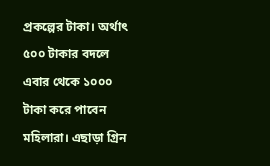প্রকল্পের টাকা। অর্থাৎ ৫০০ টাকার বদলে এবার থেকে ১০০০ টাকা করে পাবেন মহিলারা। এছাড়া গ্রিন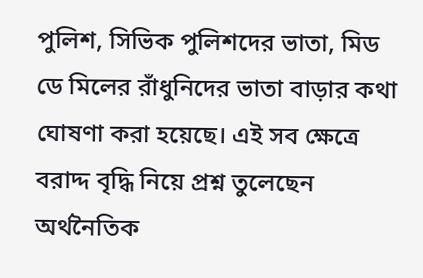পুলিশ, সিভিক পুলিশদের ভাতা, মিড ডে মিলের রাঁধুনিদের ভাতা বাড়ার কথা ঘোষণা করা হয়েছে। এই সব ক্ষেত্রে বরাদ্দ বৃদ্ধি নিয়ে প্রশ্ন তুলেছেন অর্থনৈতিক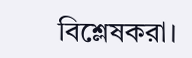বিশ্লেষকরা।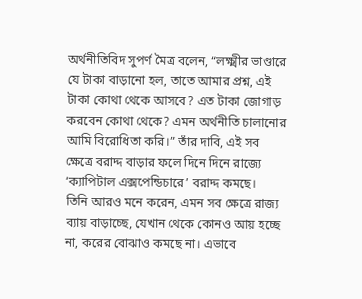অর্থনীতিবিদ সুপর্ণ মৈত্র বলেন, “লক্ষ্মীর ভাণ্ডারে যে টাকা বাড়ানো হল, তাতে আমার প্রশ্ন, এই টাকা কোথা থেকে আসবে? এত টাকা জোগাড় করবেন কোথা থেকে? এমন অর্থনীতি চালানোর আমি বিরোধিতা করি।” তাঁর দাবি, এই সব ক্ষেত্রে বরাদ্দ বাড়ার ফলে দিনে দিনে রাজ্যে ‘ক্যাপিটাল এক্সপেন্ডিচারে’ বরাদ্দ কমছে।
তিনি আরও মনে করেন, এমন সব ক্ষেত্রে রাজ্য ব্যায় বাড়াচ্ছে, যেখান থেকে কোনও আয় হচ্ছে না, করের বোঝাও কমছে না। এভাবে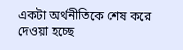একটা অর্থনীতিকে শেষ করে দেওয়া হচ্ছে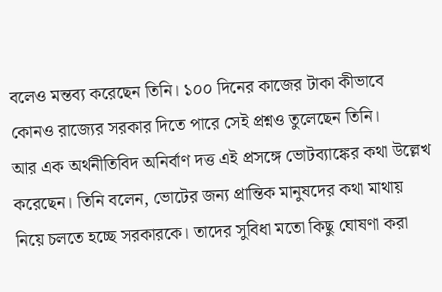বলেও মন্তব্য করেছেন তিনি। ১০০ দিনের কাজের টাকা কীভাবে কোনও রাজ্যের সরকার দিতে পারে সেই প্রশ্নও তুলেছেন তিনি।
আর এক অর্থনীতিবিদ অনির্বাণ দত্ত এই প্রসঙ্গে ভোটব্যাঙ্কের কথা উল্লেখ করেছেন। তিনি বলেন, ভোটের জন্য প্রান্তিক মানুষদের কথা মাথায় নিয়ে চলতে হচ্ছে সরকারকে। তাদের সুবিধা মতো কিছু ঘোষণা করা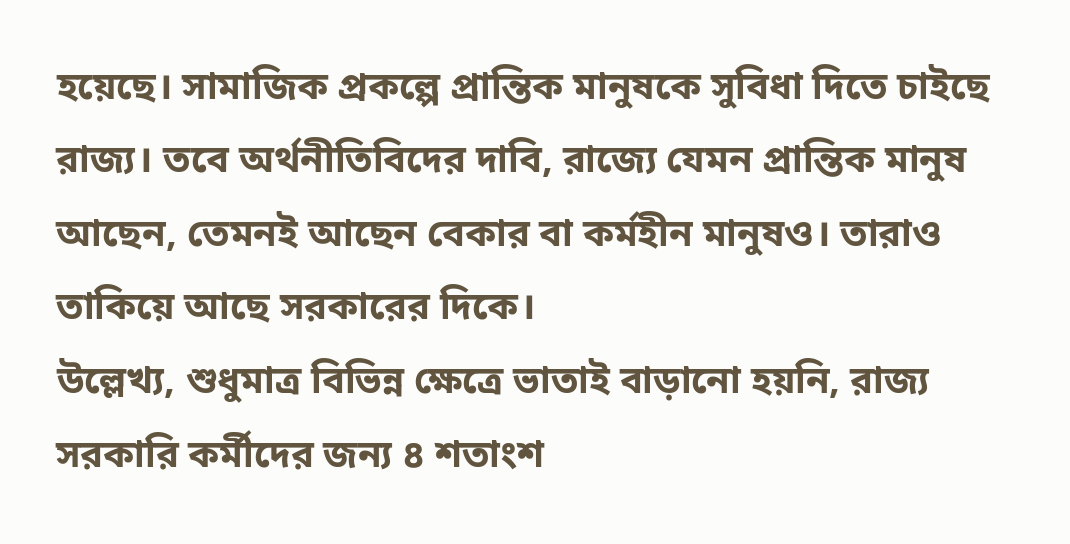হয়েছে। সামাজিক প্রকল্পে প্রান্তিক মানুষকে সুবিধা দিতে চাইছে রাজ্য। তবে অর্থনীতিবিদের দাবি, রাজ্যে যেমন প্রান্তিক মানুষ আছেন, তেমনই আছেন বেকার বা কর্মহীন মানুষও। তারাও তাকিয়ে আছে সরকারের দিকে।
উল্লেখ্য, শুধুমাত্র বিভিন্ন ক্ষেত্রে ভাতাই বাড়ানো হয়নি, রাজ্য সরকারি কর্মীদের জন্য ৪ শতাংশ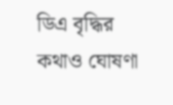ডিএ বৃদ্ধির কথাও ঘোষণা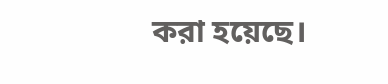করা হয়েছে।